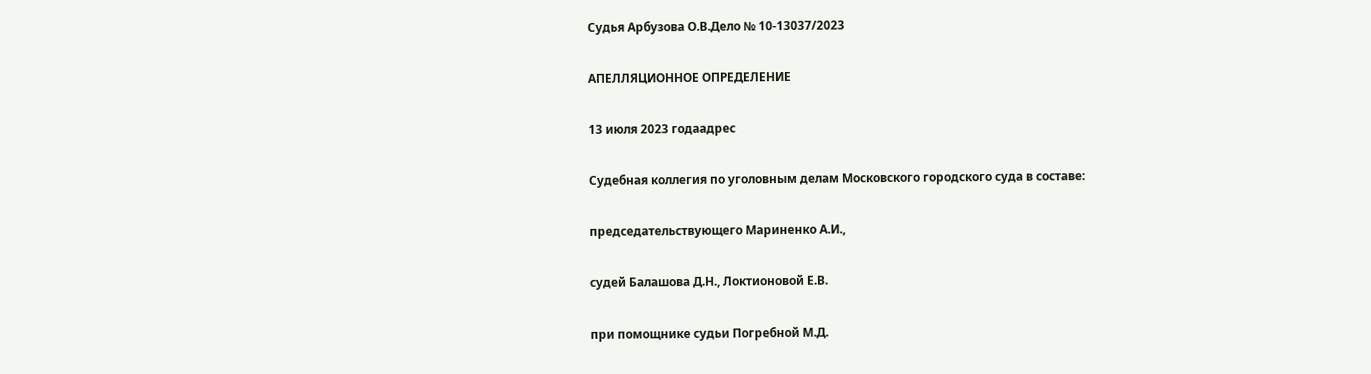Судья Арбузова О.В.Дело № 10-13037/2023

АПЕЛЛЯЦИОННОЕ ОПРЕДЕЛЕНИЕ

13 июля 2023 годаадрес

Судебная коллегия по уголовным делам Московского городского суда в составе:

председательствующего Мариненко А.И.,

судей Балашова Д.Н., Локтионовой Е.В.

при помощнике судьи Погребной М.Д.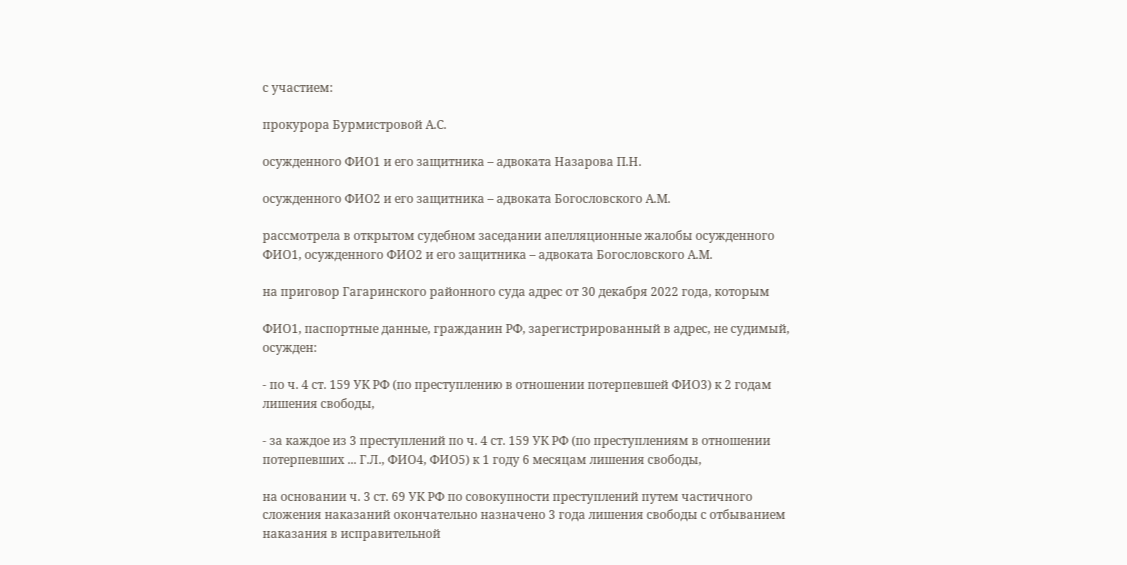с участием:

прокурора Бурмистровой А.С.

осужденного ФИО1 и его защитника – адвоката Назарова П.Н.

осужденного ФИО2 и его защитника – адвоката Богословского А.М.

рассмотрела в открытом судебном заседании апелляционные жалобы осужденного ФИО1, осужденного ФИО2 и его защитника – адвоката Богословского А.М.

на приговор Гагаринского районного суда адрес от 30 декабря 2022 года, которым

ФИО1, паспортные данные, гражданин РФ, зарегистрированный в адрес, не судимый, осужден:

- по ч. 4 ст. 159 УК РФ (по преступлению в отношении потерпевшей ФИО3) к 2 годам лишения свободы,

- за каждое из 3 преступлений по ч. 4 ст. 159 УК РФ (по преступлениям в отношении потерпевших ... Г.Л., ФИО4, ФИО5) к 1 году 6 месяцам лишения свободы,

на основании ч. 3 ст. 69 УК РФ по совокупности преступлений путем частичного сложения наказаний окончательно назначено 3 года лишения свободы с отбыванием наказания в исправительной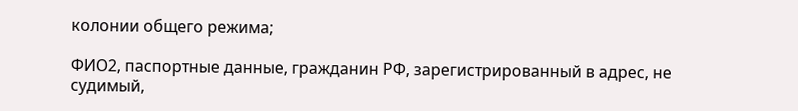колонии общего режима;

ФИО2, паспортные данные, гражданин РФ, зарегистрированный в адрес, не судимый,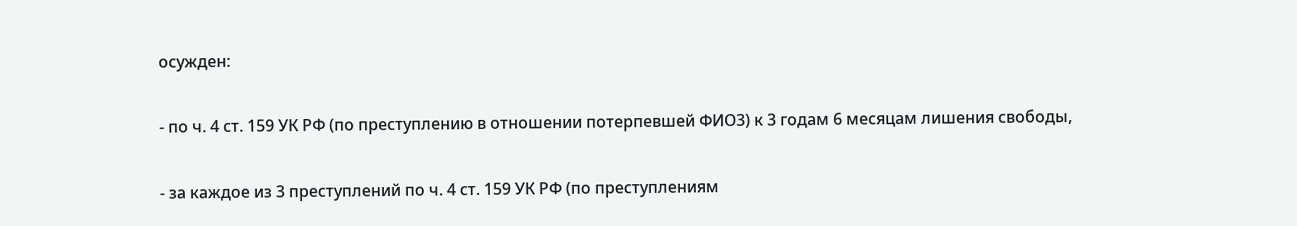осужден:

- по ч. 4 ст. 159 УК РФ (по преступлению в отношении потерпевшей ФИО3) к 3 годам 6 месяцам лишения свободы,

- за каждое из 3 преступлений по ч. 4 ст. 159 УК РФ (по преступлениям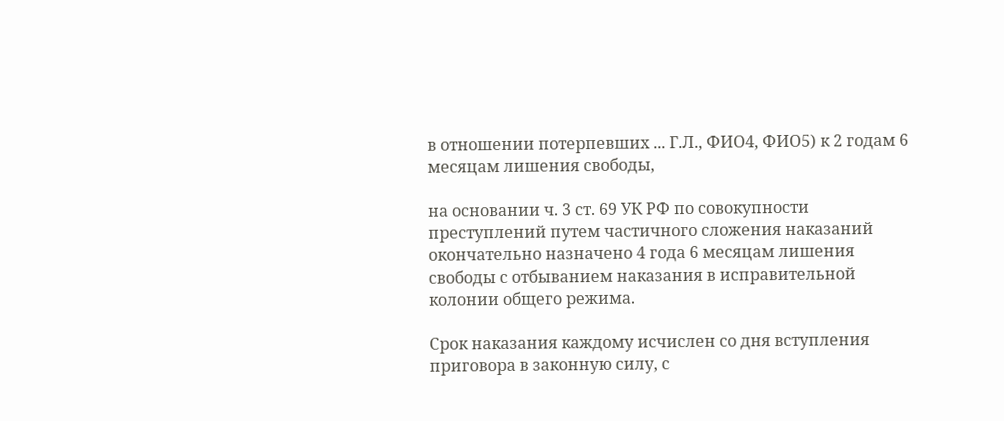в отношении потерпевших ... Г.Л., ФИО4, ФИО5) к 2 годам 6 месяцам лишения свободы,

на основании ч. 3 ст. 69 УК РФ по совокупности преступлений путем частичного сложения наказаний окончательно назначено 4 года 6 месяцам лишения свободы с отбыванием наказания в исправительной колонии общего режима.

Срок наказания каждому исчислен со дня вступления приговора в законную силу, с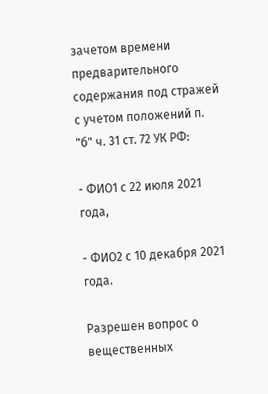зачетом времени предварительного содержания под стражей с учетом положений п. "б" ч. 31 ст. 72 УК РФ:

- ФИО1 с 22 июля 2021 года,

- ФИО2 с 10 декабря 2021 года.

Разрешен вопрос о вещественных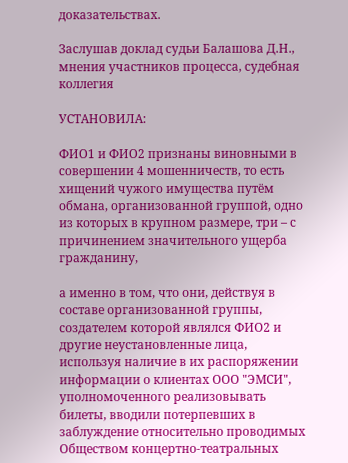доказательствах.

Заслушав доклад судьи Балашова Д.Н., мнения участников процесса, судебная коллегия

УСТАНОВИЛА:

ФИО1 и ФИО2 признаны виновными в совершении 4 мошенничеств, то есть хищений чужого имущества путём обмана, организованной группой, одно из которых в крупном размере, три – с причинением значительного ущерба гражданину,

а именно в том, что они, действуя в составе организованной группы, создателем которой являлся ФИО2 и другие неустановленные лица, используя наличие в их распоряжении информации о клиентах ООО "ЭМСИ", уполномоченного реализовывать билеты, вводили потерпевших в заблуждение относительно проводимых Обществом концертно-театральных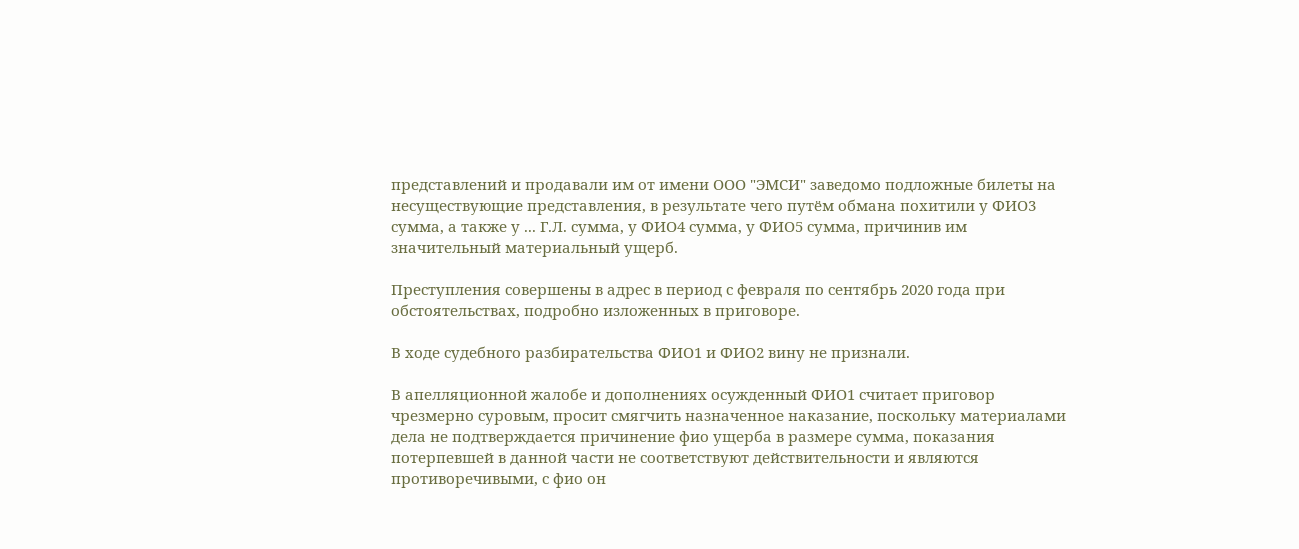представлений и продавали им от имени ООО "ЭМСИ" заведомо подложные билеты на несуществующие представления, в результате чего путём обмана похитили у ФИО3 сумма, а также у ... Г.Л. сумма, у ФИО4 сумма, у ФИО5 сумма, причинив им значительный материальный ущерб.

Преступления совершены в адрес в период с февраля по сентябрь 2020 года при обстоятельствах, подробно изложенных в приговоре.

В ходе судебного разбирательства ФИО1 и ФИО2 вину не признали.

В апелляционной жалобе и дополнениях осужденный ФИО1 считает приговор чрезмерно суровым, просит смягчить назначенное наказание, поскольку материалами дела не подтверждается причинение фио ущерба в размере сумма, показания потерпевшей в данной части не соответствуют действительности и являются противоречивыми, с фио он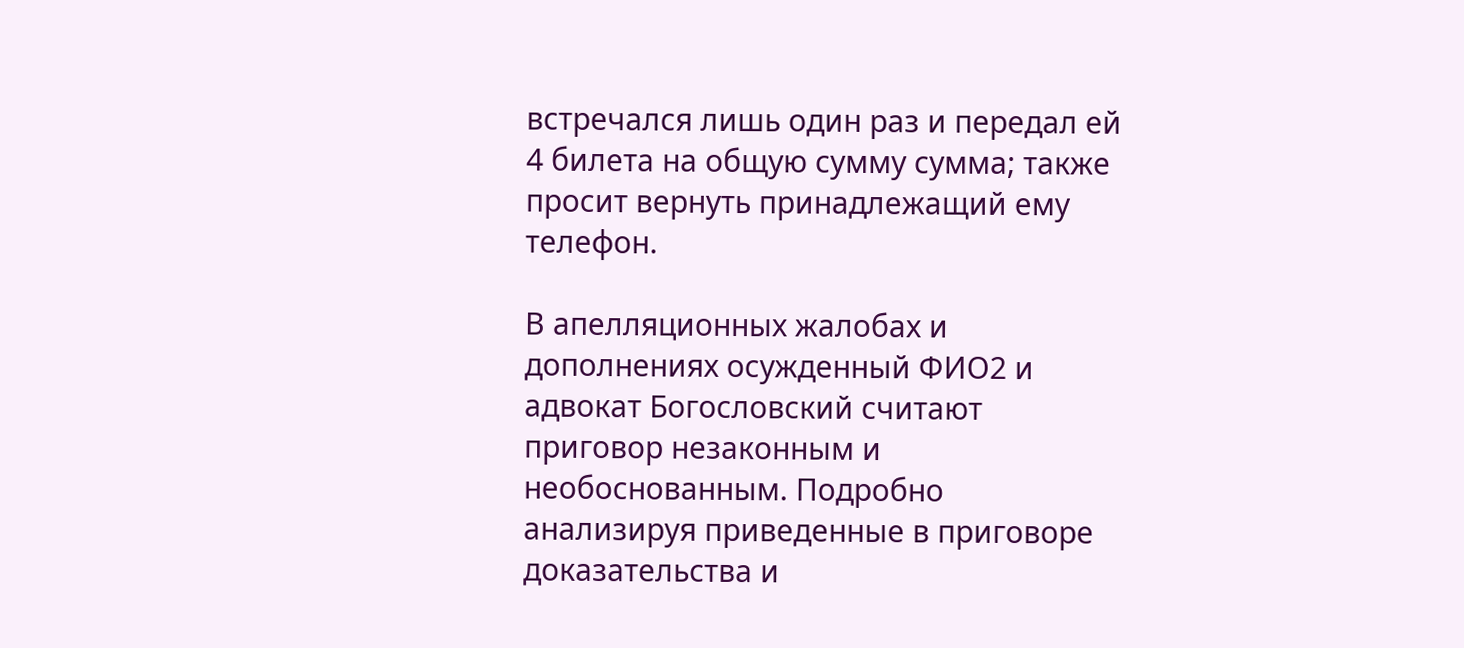встречался лишь один раз и передал ей 4 билета на общую сумму сумма; также просит вернуть принадлежащий ему телефон.

В апелляционных жалобах и дополнениях осужденный ФИО2 и адвокат Богословский считают приговор незаконным и необоснованным. Подробно анализируя приведенные в приговоре доказательства и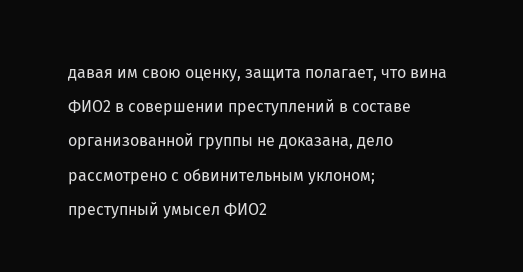давая им свою оценку, защита полагает, что вина ФИО2 в совершении преступлений в составе организованной группы не доказана, дело рассмотрено с обвинительным уклоном; преступный умысел ФИО2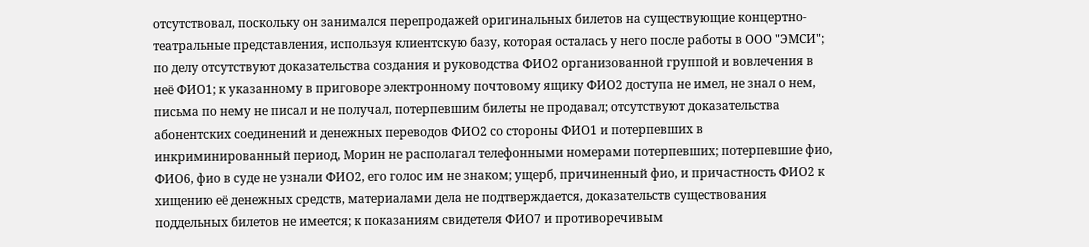отсутствовал, поскольку он занимался перепродажей оригинальных билетов на существующие концертно-театральные представления, используя клиентскую базу, которая осталась у него после работы в ООО "ЭМСИ"; по делу отсутствуют доказательства создания и руководства ФИО2 организованной группой и вовлечения в неё ФИО1; к указанному в приговоре электронному почтовому ящику ФИО2 доступа не имел, не знал о нем, письма по нему не писал и не получал, потерпевшим билеты не продавал; отсутствуют доказательства абонентских соединений и денежных переводов ФИО2 со стороны ФИО1 и потерпевших в инкриминированный период, Морин не располагал телефонными номерами потерпевших; потерпевшие фио, ФИО6, фио в суде не узнали ФИО2, его голос им не знаком; ущерб, причиненный фио, и причастность ФИО2 к хищению её денежных средств, материалами дела не подтверждается, доказательств существования поддельных билетов не имеется; к показаниям свидетеля ФИО7 и противоречивым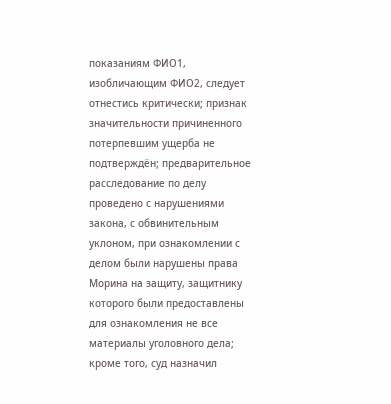показаниям ФИО1, изобличающим ФИО2, следует отнестись критически; признак значительности причиненного потерпевшим ущерба не подтверждён; предварительное расследование по делу проведено с нарушениями закона, с обвинительным уклоном, при ознакомлении с делом были нарушены права Морина на защиту, защитнику которого были предоставлены для ознакомления не все материалы уголовного дела; кроме того, суд назначил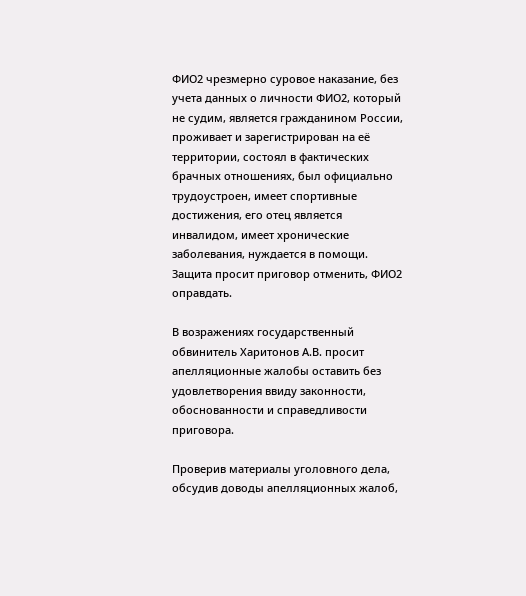ФИО2 чрезмерно суровое наказание, без учета данных о личности ФИО2, который не судим, является гражданином России, проживает и зарегистрирован на её территории, состоял в фактических брачных отношениях, был официально трудоустроен, имеет спортивные достижения, его отец является инвалидом, имеет хронические заболевания, нуждается в помощи. Защита просит приговор отменить, ФИО2 оправдать.

В возражениях государственный обвинитель Харитонов А.В. просит апелляционные жалобы оставить без удовлетворения ввиду законности, обоснованности и справедливости приговора.

Проверив материалы уголовного дела, обсудив доводы апелляционных жалоб,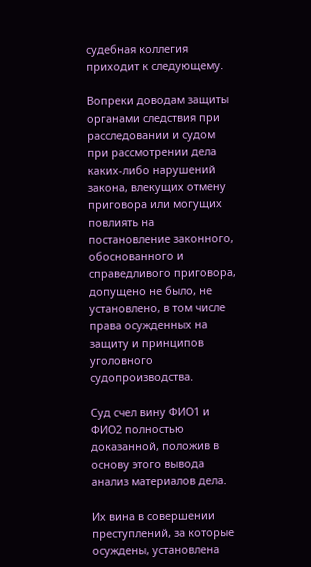судебная коллегия приходит к следующему.

Вопреки доводам защиты органами следствия при расследовании и судом при рассмотрении дела каких-либо нарушений закона, влекущих отмену приговора или могущих повлиять на постановление законного, обоснованного и справедливого приговора, допущено не было, не установлено, в том числе права осужденных на защиту и принципов уголовного судопроизводства.

Суд счел вину ФИО1 и ФИО2 полностью доказанной, положив в основу этого вывода анализ материалов дела.

Их вина в совершении преступлений, за которые осуждены, установлена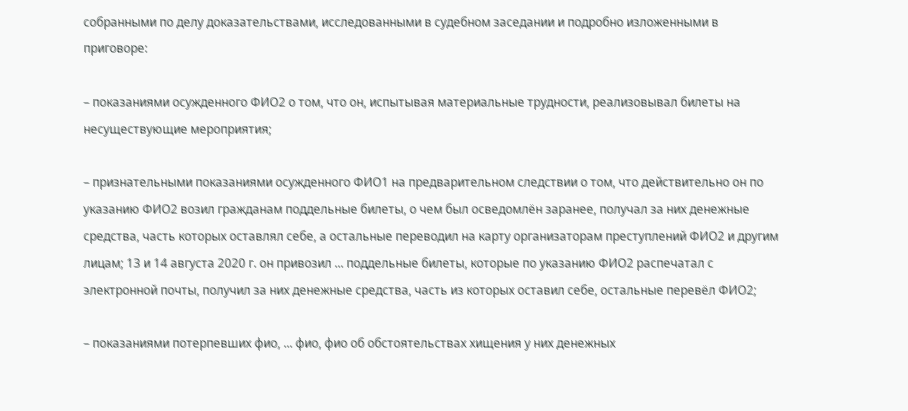собранными по делу доказательствами, исследованными в судебном заседании и подробно изложенными в приговоре:

– показаниями осужденного ФИО2 о том, что он, испытывая материальные трудности, реализовывал билеты на несуществующие мероприятия;

– признательными показаниями осужденного ФИО1 на предварительном следствии о том, что действительно он по указанию ФИО2 возил гражданам поддельные билеты, о чем был осведомлён заранее, получал за них денежные средства, часть которых оставлял себе, а остальные переводил на карту организаторам преступлений ФИО2 и другим лицам; 13 и 14 августа 2020 г. он привозил ... поддельные билеты, которые по указанию ФИО2 распечатал с электронной почты, получил за них денежные средства, часть из которых оставил себе, остальные перевёл ФИО2;

– показаниями потерпевших фио, ... фио, фио об обстоятельствах хищения у них денежных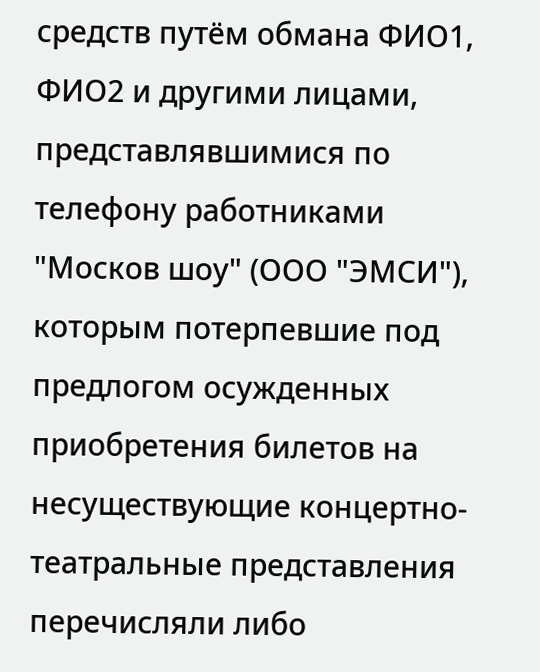средств путём обмана ФИО1, ФИО2 и другими лицами, представлявшимися по телефону работниками "Москов шоу" (ООО "ЭМСИ"), которым потерпевшие под предлогом осужденных приобретения билетов на несуществующие концертно-театральные представления перечисляли либо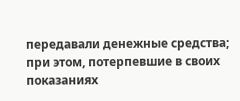передавали денежные средства; при этом, потерпевшие в своих показаниях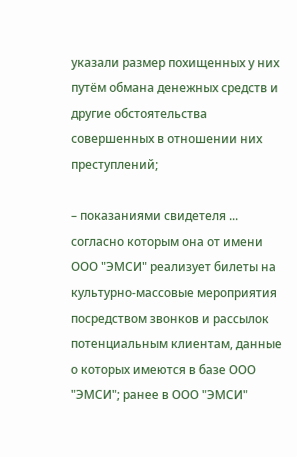указали размер похищенных у них путём обмана денежных средств и другие обстоятельства совершенных в отношении них преступлений;

– показаниями свидетеля ... согласно которым она от имени ООО "ЭМСИ" реализует билеты на культурно-массовые мероприятия посредством звонков и рассылок потенциальным клиентам, данные о которых имеются в базе ООО "ЭМСИ"; ранее в ООО "ЭМСИ"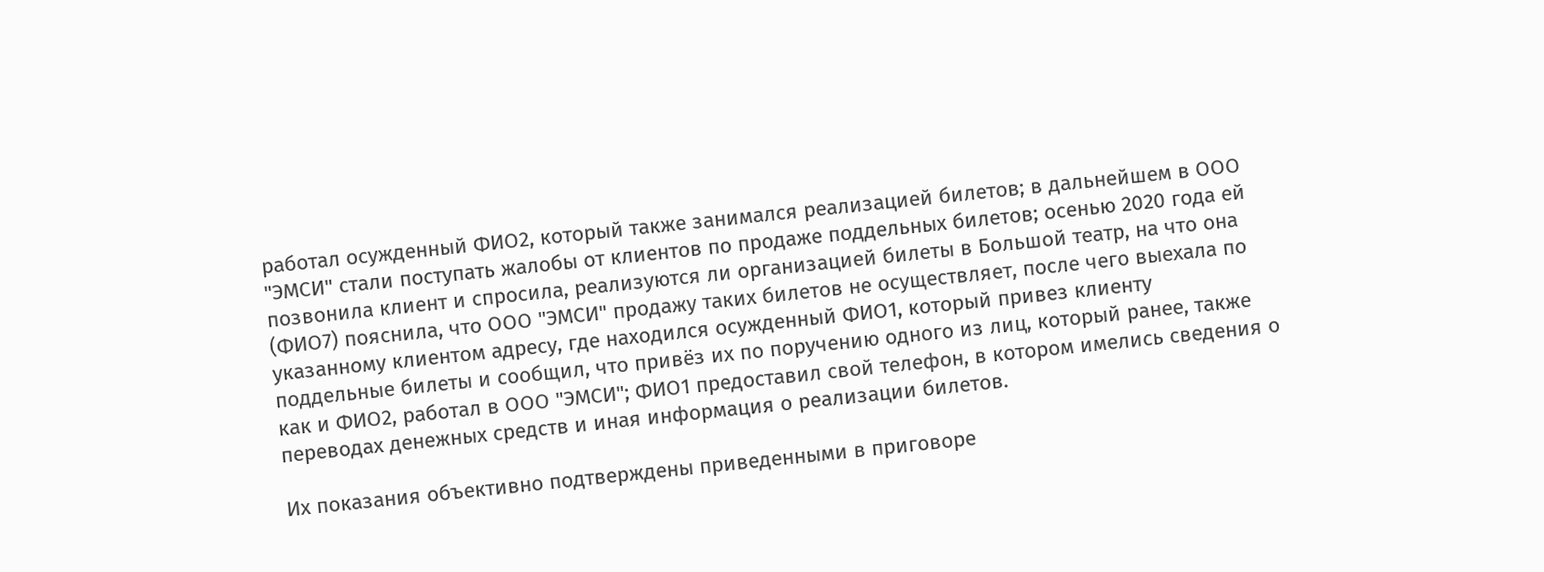работал осужденный ФИО2, который также занимался реализацией билетов; в дальнейшем в ООО "ЭМСИ" стали поступать жалобы от клиентов по продаже поддельных билетов; осенью 2020 года ей позвонила клиент и спросила, реализуются ли организацией билеты в Большой театр, на что она (ФИО7) пояснила, что ООО "ЭМСИ" продажу таких билетов не осуществляет, после чего выехала по указанному клиентом адресу, где находился осужденный ФИО1, который привез клиенту поддельные билеты и сообщил, что привёз их по поручению одного из лиц, который ранее, также как и ФИО2, работал в ООО "ЭМСИ"; ФИО1 предоставил свой телефон, в котором имелись сведения о переводах денежных средств и иная информация о реализации билетов.

Их показания объективно подтверждены приведенными в приговоре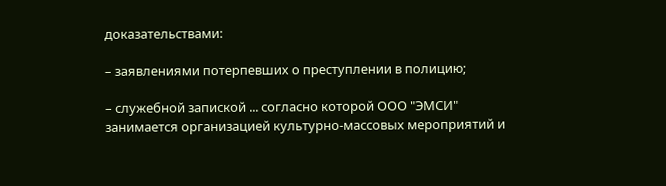доказательствами:

– заявлениями потерпевших о преступлении в полицию;

– служебной запиской ... согласно которой ООО "ЭМСИ" занимается организацией культурно-массовых мероприятий и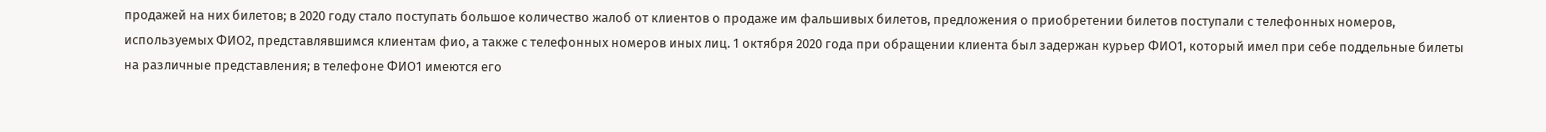продажей на них билетов; в 2020 году стало поступать большое количество жалоб от клиентов о продаже им фальшивых билетов, предложения о приобретении билетов поступали с телефонных номеров, используемых ФИО2, представлявшимся клиентам фио, а также с телефонных номеров иных лиц. 1 октября 2020 года при обращении клиента был задержан курьер ФИО1, который имел при себе поддельные билеты на различные представления; в телефоне ФИО1 имеются его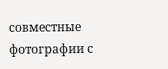совместные фотографии с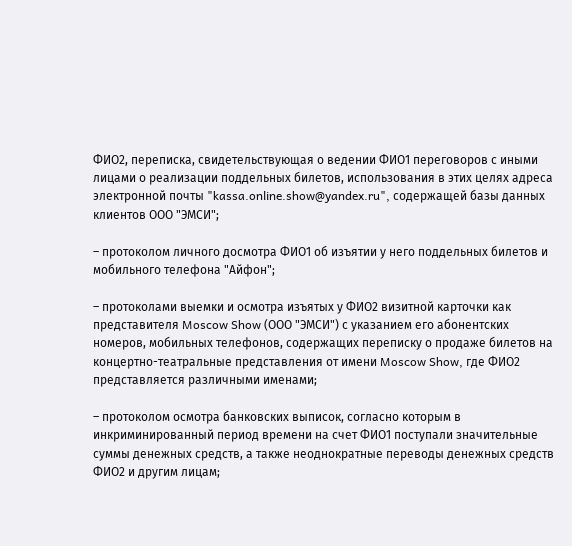ФИО2, переписка, свидетельствующая о ведении ФИО1 переговоров с иными лицами о реализации поддельных билетов, использования в этих целях адреса электронной почты "kassa.online.show@yandex.ru", содержащей базы данных клиентов ООО "ЭМСИ";

– протоколом личного досмотра ФИО1 об изъятии у него поддельных билетов и мобильного телефона "Айфон";

– протоколами выемки и осмотра изъятых у ФИО2 визитной карточки как представителя Moscow Show (ООО "ЭМСИ") с указанием его абонентских номеров, мобильных телефонов, содержащих переписку о продаже билетов на концертно-театральные представления от имени Moscow Show, где ФИО2 представляется различными именами;

– протоколом осмотра банковских выписок, согласно которым в инкриминированный период времени на счет ФИО1 поступали значительные суммы денежных средств, а также неоднократные переводы денежных средств ФИО2 и другим лицам;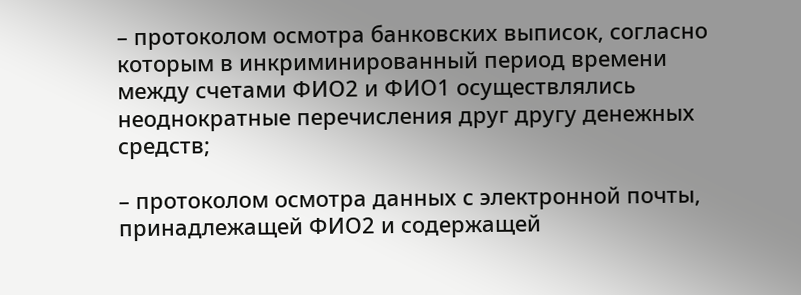– протоколом осмотра банковских выписок, согласно которым в инкриминированный период времени между счетами ФИО2 и ФИО1 осуществлялись неоднократные перечисления друг другу денежных средств;

– протоколом осмотра данных с электронной почты, принадлежащей ФИО2 и содержащей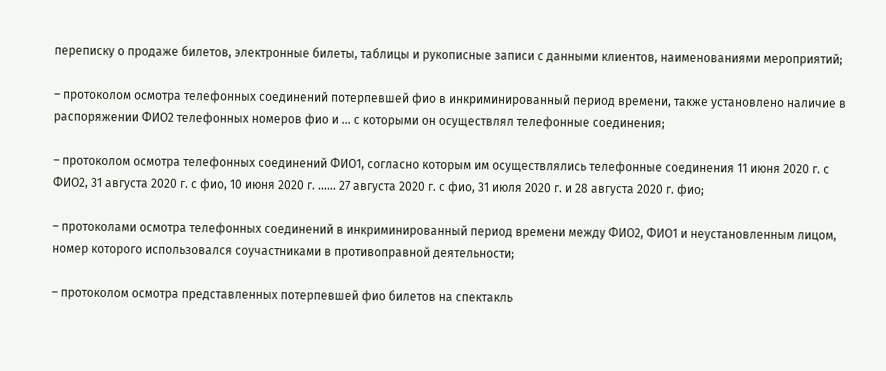переписку о продаже билетов, электронные билеты, таблицы и рукописные записи с данными клиентов, наименованиями мероприятий;

– протоколом осмотра телефонных соединений потерпевшей фио в инкриминированный период времени, также установлено наличие в распоряжении ФИО2 телефонных номеров фио и ... с которыми он осуществлял телефонные соединения;

– протоколом осмотра телефонных соединений ФИО1, согласно которым им осуществлялись телефонные соединения 11 июня 2020 г. с ФИО2, 31 августа 2020 г. с фио, 10 июня 2020 г. ...... 27 августа 2020 г. с фио, 31 июля 2020 г. и 28 августа 2020 г. фио;

– протоколами осмотра телефонных соединений в инкриминированный период времени между ФИО2, ФИО1 и неустановленным лицом, номер которого использовался соучастниками в противоправной деятельности;

– протоколом осмотра представленных потерпевшей фио билетов на спектакль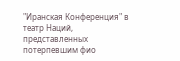"Иранская Конференция" в театр Наций, представленных потерпевшим фио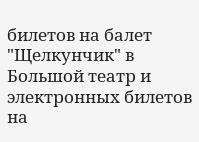билетов на балет "Щелкунчик" в Большой театр и электронных билетов на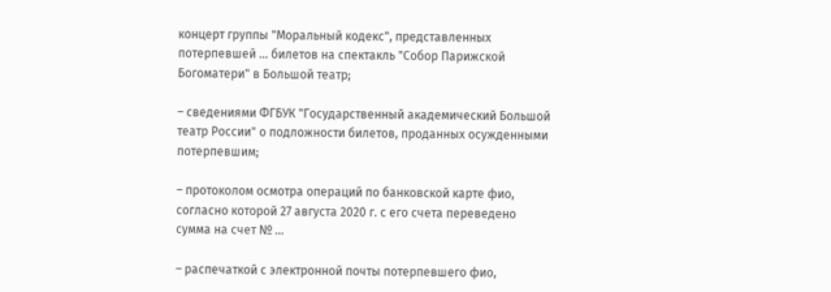концерт группы "Моральный кодекс", представленных потерпевшей ... билетов на спектакль "Собор Парижской Богоматери" в Большой театр;

– сведениями ФГБУК "Государственный академический Большой театр России" о подложности билетов, проданных осужденными потерпевшим;

– протоколом осмотра операций по банковской карте фио, согласно которой 27 августа 2020 г. с его счета переведено сумма на счет № ...

– распечаткой с электронной почты потерпевшего фио,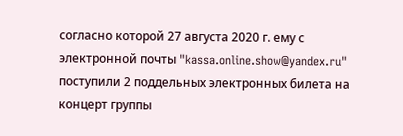согласно которой 27 августа 2020 г. ему с электронной почты "kassa.online.show@yandex.ru" поступили 2 поддельных электронных билета на концерт группы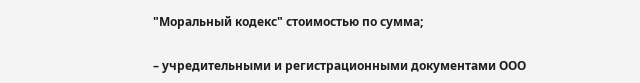"Моральный кодекс" стоимостью по сумма;

– учредительными и регистрационными документами ООО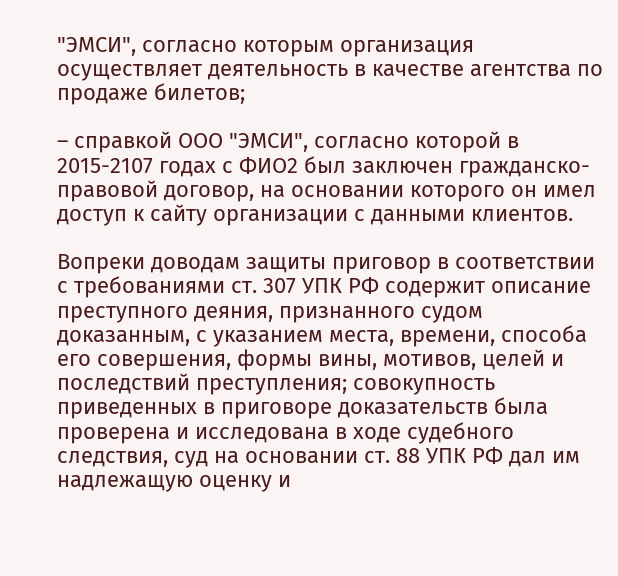"ЭМСИ", согласно которым организация осуществляет деятельность в качестве агентства по продаже билетов;

– справкой ООО "ЭМСИ", согласно которой в 2015-2107 годах с ФИО2 был заключен гражданско-правовой договор, на основании которого он имел доступ к сайту организации с данными клиентов.

Вопреки доводам защиты приговор в соответствии с требованиями ст. 307 УПК РФ содержит описание преступного деяния, признанного судом доказанным, с указанием места, времени, способа его совершения, формы вины, мотивов, целей и последствий преступления; совокупность приведенных в приговоре доказательств была проверена и исследована в ходе судебного следствия, суд на основании ст. 88 УПК РФ дал им надлежащую оценку и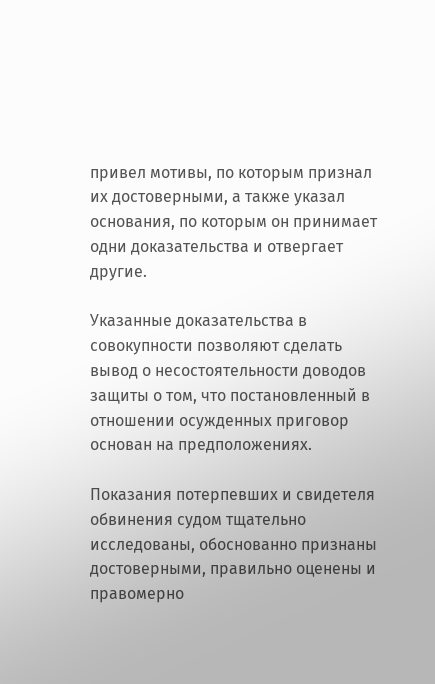привел мотивы, по которым признал их достоверными, а также указал основания, по которым он принимает одни доказательства и отвергает другие.

Указанные доказательства в совокупности позволяют сделать вывод о несостоятельности доводов защиты о том, что постановленный в отношении осужденных приговор основан на предположениях.

Показания потерпевших и свидетеля обвинения судом тщательно исследованы, обоснованно признаны достоверными, правильно оценены и правомерно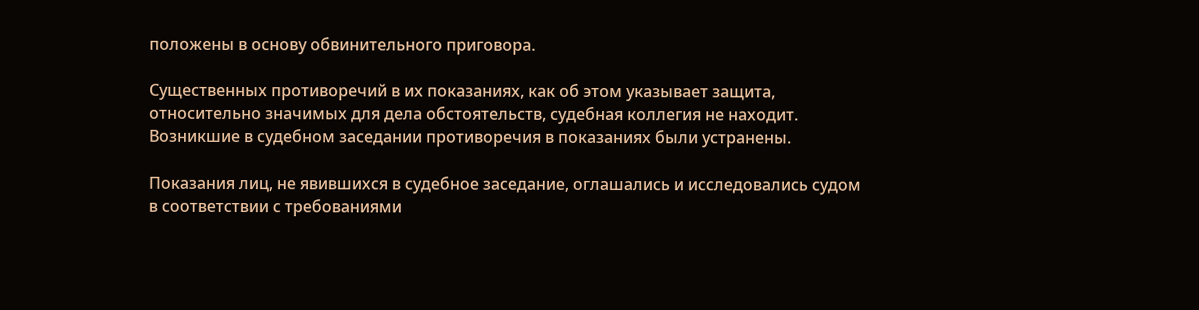положены в основу обвинительного приговора.

Существенных противоречий в их показаниях, как об этом указывает защита, относительно значимых для дела обстоятельств, судебная коллегия не находит. Возникшие в судебном заседании противоречия в показаниях были устранены.

Показания лиц, не явившихся в судебное заседание, оглашались и исследовались судом в соответствии с требованиями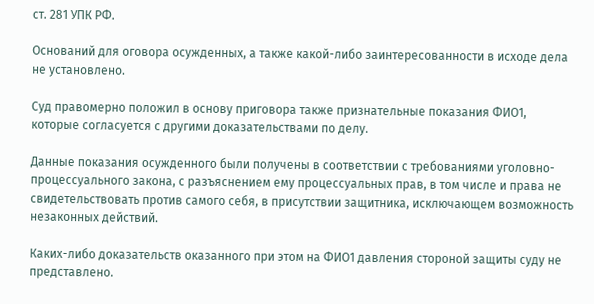ст. 281 УПК РФ.

Оснований для оговора осужденных, а также какой-либо заинтересованности в исходе дела не установлено.

Суд правомерно положил в основу приговора также признательные показания ФИО1, которые согласуется с другими доказательствами по делу.

Данные показания осужденного были получены в соответствии с требованиями уголовно-процессуального закона, с разъяснением ему процессуальных прав, в том числе и права не свидетельствовать против самого себя, в присутствии защитника, исключающем возможность незаконных действий.

Каких-либо доказательств оказанного при этом на ФИО1 давления стороной защиты суду не представлено.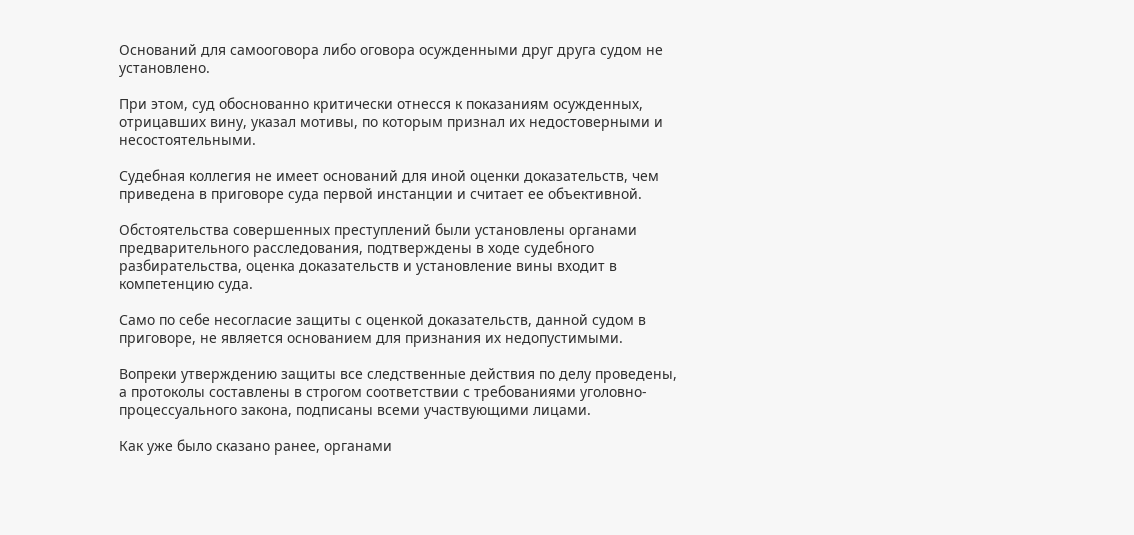Оснований для самооговора либо оговора осужденными друг друга судом не установлено.

При этом, суд обоснованно критически отнесся к показаниям осужденных, отрицавших вину, указал мотивы, по которым признал их недостоверными и несостоятельными.

Судебная коллегия не имеет оснований для иной оценки доказательств, чем приведена в приговоре суда первой инстанции и считает ее объективной.

Обстоятельства совершенных преступлений были установлены органами предварительного расследования, подтверждены в ходе судебного разбирательства, оценка доказательств и установление вины входит в компетенцию суда.

Само по себе несогласие защиты с оценкой доказательств, данной судом в приговоре, не является основанием для признания их недопустимыми.

Вопреки утверждению защиты все следственные действия по делу проведены, а протоколы составлены в строгом соответствии с требованиями уголовно-процессуального закона, подписаны всеми участвующими лицами.

Как уже было сказано ранее, органами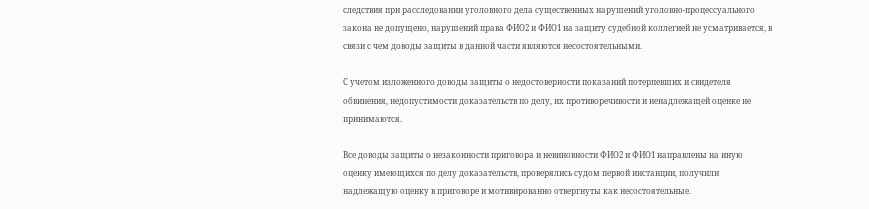следствия при расследовании уголовного дела существенных нарушений уголовно-процессуального закона не допущено, нарушений права ФИО2 и ФИО1 на защиту судебной коллегией не усматривается, в связи с чем доводы защиты в данной части являются несостоятельными.

С учетом изложенного доводы защиты о недостоверности показаний потерпевших и свидетеля обвинения, недопустимости доказательств по делу, их противоречивости и ненадлежащей оценке не принимаются.

Все доводы защиты о незаконности приговора и невиновности ФИО2 и ФИО1 направлены на иную оценку имеющихся по делу доказательств, проверялись судом первой инстанции, получили надлежащую оценку в приговоре и мотивированно отвергнуты как несостоятельные.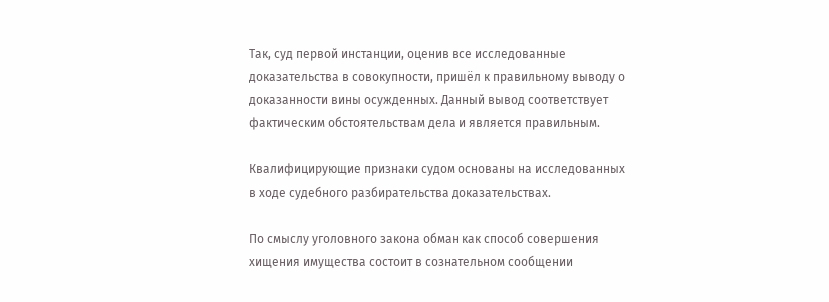Так, суд первой инстанции, оценив все исследованные доказательства в совокупности, пришёл к правильному выводу о доказанности вины осужденных. Данный вывод соответствует фактическим обстоятельствам дела и является правильным.

Квалифицирующие признаки судом основаны на исследованных в ходе судебного разбирательства доказательствах.

По смыслу уголовного закона обман как способ совершения хищения имущества состоит в сознательном сообщении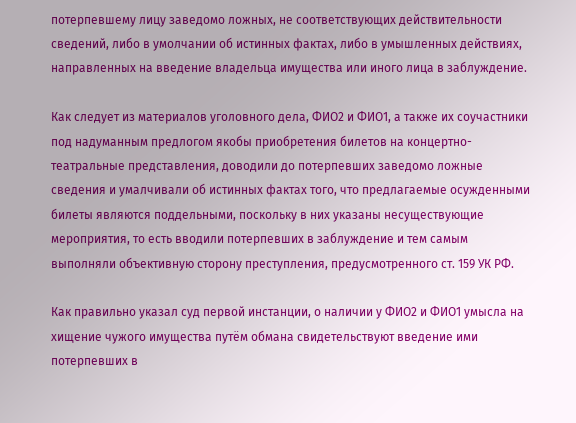потерпевшему лицу заведомо ложных, не соответствующих действительности сведений, либо в умолчании об истинных фактах, либо в умышленных действиях, направленных на введение владельца имущества или иного лица в заблуждение.

Как следует из материалов уголовного дела, ФИО2 и ФИО1, а также их соучастники под надуманным предлогом якобы приобретения билетов на концертно-театральные представления, доводили до потерпевших заведомо ложные сведения и умалчивали об истинных фактах того, что предлагаемые осужденными билеты являются поддельными, поскольку в них указаны несуществующие мероприятия, то есть вводили потерпевших в заблуждение и тем самым выполняли объективную сторону преступления, предусмотренного ст. 159 УК РФ.

Как правильно указал суд первой инстанции, о наличии у ФИО2 и ФИО1 умысла на хищение чужого имущества путём обмана свидетельствуют введение ими потерпевших в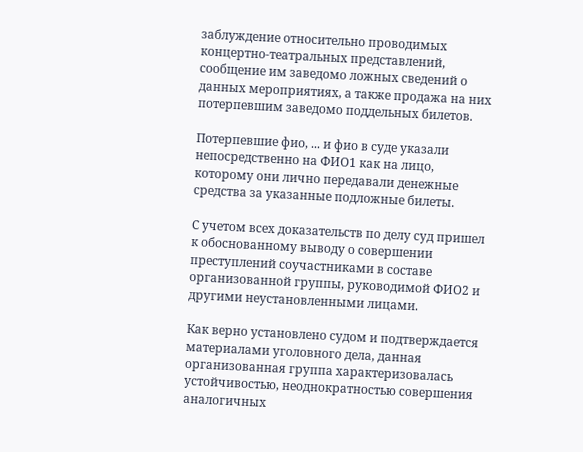заблуждение относительно проводимых концертно-театральных представлений, сообщение им заведомо ложных сведений о данных мероприятиях, а также продажа на них потерпевшим заведомо поддельных билетов.

Потерпевшие фио, ... и фио в суде указали непосредственно на ФИО1 как на лицо, которому они лично передавали денежные средства за указанные подложные билеты.

С учетом всех доказательств по делу суд пришел к обоснованному выводу о совершении преступлений соучастниками в составе организованной группы, руководимой ФИО2 и другими неустановленными лицами.

Как верно установлено судом и подтверждается материалами уголовного дела, данная организованная группа характеризовалась устойчивостью, неоднократностью совершения аналогичных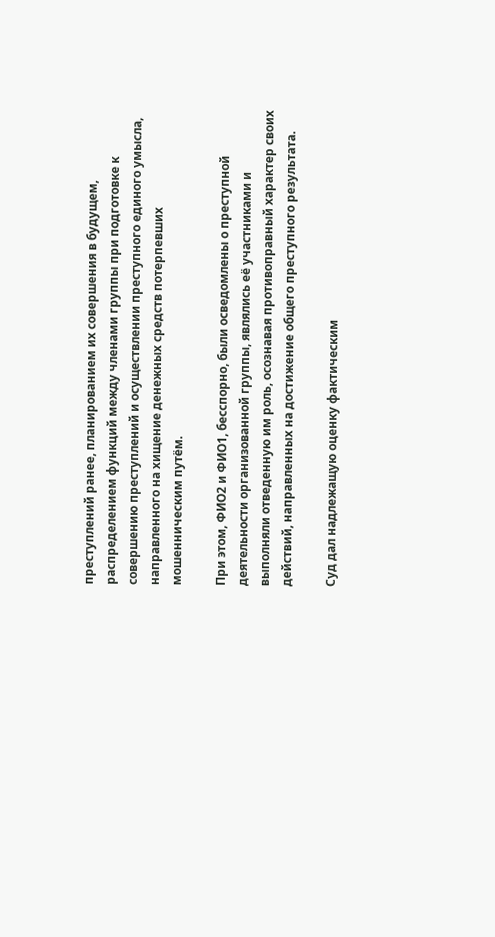преступлений ранее, планированием их совершения в будущем, распределением функций между членами группы при подготовке к совершению преступлений и осуществлении преступного единого умысла, направленного на хищение денежных средств потерпевших мошенническим путём.

При этом, ФИО2 и ФИО1, бесспорно, были осведомлены о преступной деятельности организованной группы, являлись её участниками и выполняли отведенную им роль, осознавая противоправный характер своих действий, направленных на достижение общего преступного результата.

Суд дал надлежащую оценку фактическим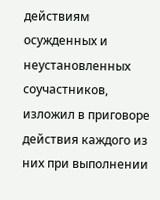действиям осужденных и неустановленных соучастников, изложил в приговоре действия каждого из них при выполнении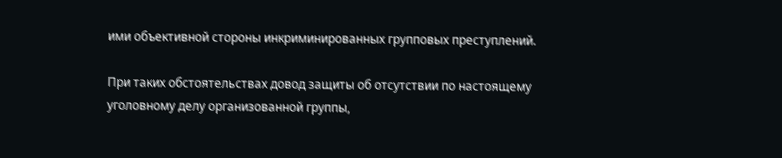ими объективной стороны инкриминированных групповых преступлений.

При таких обстоятельствах довод защиты об отсутствии по настоящему уголовному делу организованной группы,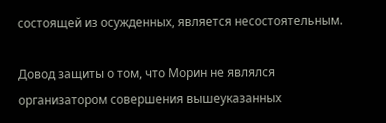состоящей из осужденных, является несостоятельным.

Довод защиты о том, что Морин не являлся организатором совершения вышеуказанных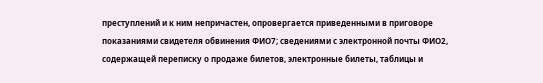преступлений и к ним непричастен, опровергается приведенными в приговоре показаниями свидетеля обвинения ФИО7; сведениями с электронной почты ФИО2, содержащей переписку о продаже билетов, электронные билеты, таблицы и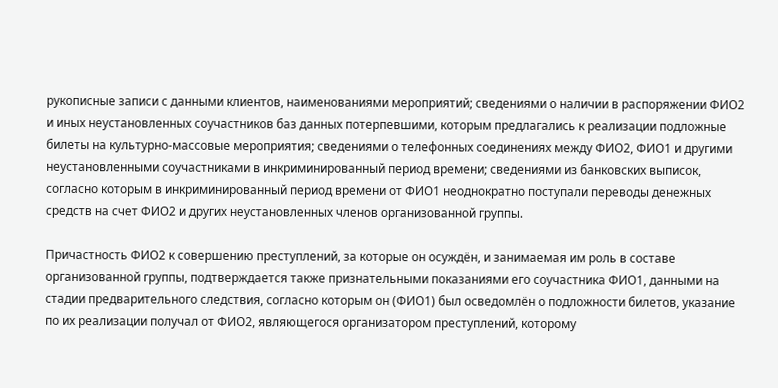рукописные записи с данными клиентов, наименованиями мероприятий; сведениями о наличии в распоряжении ФИО2 и иных неустановленных соучастников баз данных потерпевшими, которым предлагались к реализации подложные билеты на культурно-массовые мероприятия; сведениями о телефонных соединениях между ФИО2, ФИО1 и другими неустановленными соучастниками в инкриминированный период времени; сведениями из банковских выписок, согласно которым в инкриминированный период времени от ФИО1 неоднократно поступали переводы денежных средств на счет ФИО2 и других неустановленных членов организованной группы.

Причастность ФИО2 к совершению преступлений, за которые он осуждён, и занимаемая им роль в составе организованной группы, подтверждается также признательными показаниями его соучастника ФИО1, данными на стадии предварительного следствия, согласно которым он (ФИО1) был осведомлён о подложности билетов, указание по их реализации получал от ФИО2, являющегося организатором преступлений, которому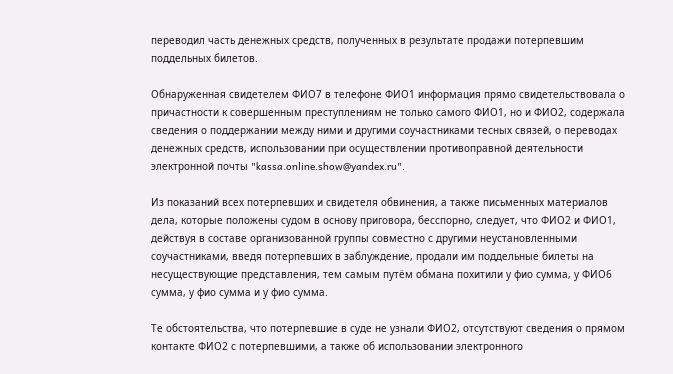переводил часть денежных средств, полученных в результате продажи потерпевшим поддельных билетов.

Обнаруженная свидетелем ФИО7 в телефоне ФИО1 информация прямо свидетельствовала о причастности к совершенным преступлениям не только самого ФИО1, но и ФИО2, содержала сведения о поддержании между ними и другими соучастниками тесных связей, о переводах денежных средств, использовании при осуществлении противоправной деятельности электронной почты "kassa.online.show@yandex.ru".

Из показаний всех потерпевших и свидетеля обвинения, а также письменных материалов дела, которые положены судом в основу приговора, бесспорно, следует, что ФИО2 и ФИО1, действуя в составе организованной группы совместно с другими неустановленными соучастниками, введя потерпевших в заблуждение, продали им поддельные билеты на несуществующие представления, тем самым путём обмана похитили у фио сумма, у ФИО6 сумма, у фио сумма и у фио сумма.

Те обстоятельства, что потерпевшие в суде не узнали ФИО2, отсутствуют сведения о прямом контакте ФИО2 с потерпевшими, а также об использовании электронного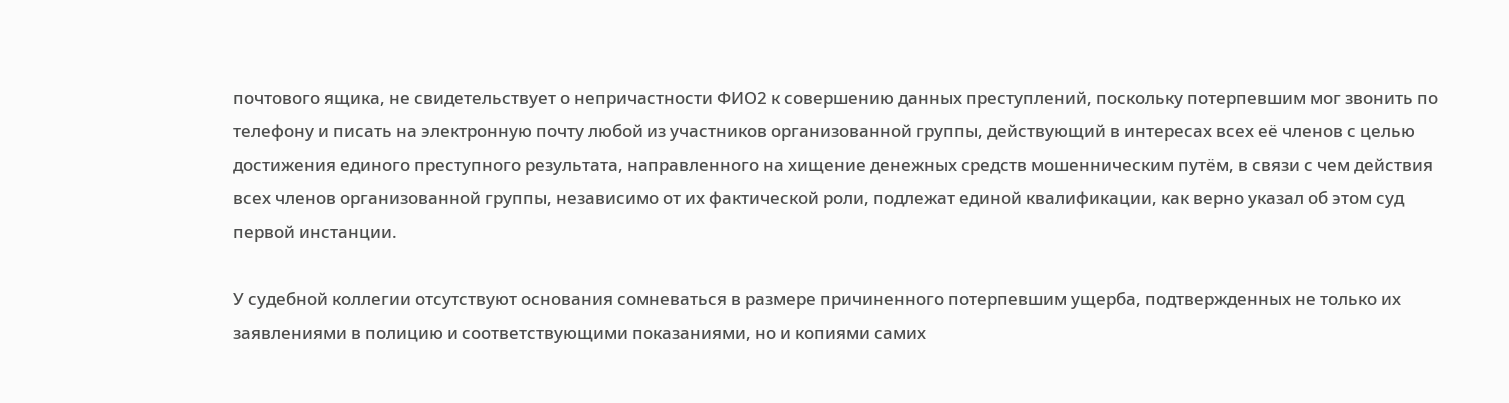почтового ящика, не свидетельствует о непричастности ФИО2 к совершению данных преступлений, поскольку потерпевшим мог звонить по телефону и писать на электронную почту любой из участников организованной группы, действующий в интересах всех её членов с целью достижения единого преступного результата, направленного на хищение денежных средств мошенническим путём, в связи с чем действия всех членов организованной группы, независимо от их фактической роли, подлежат единой квалификации, как верно указал об этом суд первой инстанции.

У судебной коллегии отсутствуют основания сомневаться в размере причиненного потерпевшим ущерба, подтвержденных не только их заявлениями в полицию и соответствующими показаниями, но и копиями самих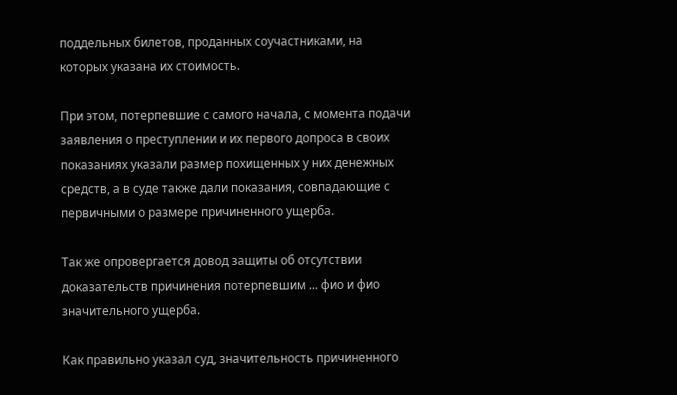поддельных билетов, проданных соучастниками, на которых указана их стоимость.

При этом, потерпевшие с самого начала, с момента подачи заявления о преступлении и их первого допроса в своих показаниях указали размер похищенных у них денежных средств, а в суде также дали показания, совпадающие с первичными о размере причиненного ущерба.

Так же опровергается довод защиты об отсутствии доказательств причинения потерпевшим ... фио и фио значительного ущерба.

Как правильно указал суд, значительность причиненного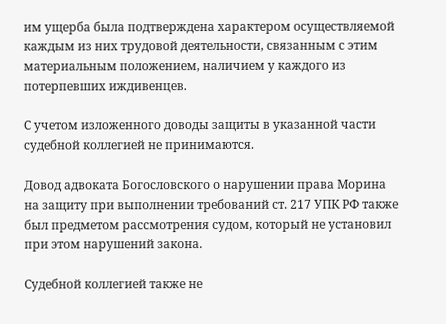им ущерба была подтверждена характером осуществляемой каждым из них трудовой деятельности, связанным с этим материальным положением, наличием у каждого из потерпевших иждивенцев.

С учетом изложенного доводы защиты в указанной части судебной коллегией не принимаются.

Довод адвоката Богословского о нарушении права Морина на защиту при выполнении требований ст. 217 УПК РФ также был предметом рассмотрения судом, который не установил при этом нарушений закона.

Судебной коллегией также не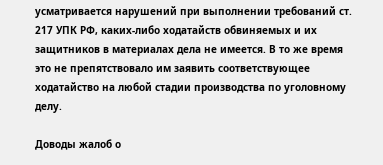усматривается нарушений при выполнении требований ст. 217 УПК РФ, каких-либо ходатайств обвиняемых и их защитников в материалах дела не имеется. В то же время это не препятствовало им заявить соответствующее ходатайство на любой стадии производства по уголовному делу.

Доводы жалоб о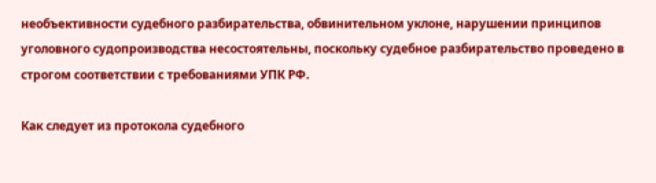необъективности судебного разбирательства, обвинительном уклоне, нарушении принципов уголовного судопроизводства несостоятельны, поскольку судебное разбирательство проведено в строгом соответствии с требованиями УПК РФ.

Как следует из протокола судебного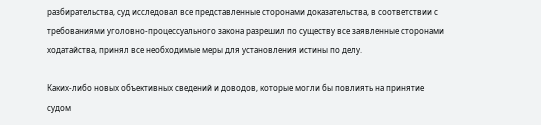разбирательства, суд исследовал все представленные сторонами доказательства, в соответствии с требованиями уголовно-процессуального закона разрешил по существу все заявленные сторонами ходатайства, принял все необходимые меры для установления истины по делу.

Каких-либо новых объективных сведений и доводов, которые могли бы повлиять на принятие судом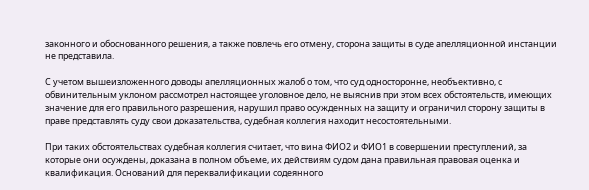законного и обоснованного решения, а также повлечь его отмену, сторона защиты в суде апелляционной инстанции не представила.

С учетом вышеизложенного доводы апелляционных жалоб о том, что суд односторонне, необъективно, с обвинительным уклоном рассмотрел настоящее уголовное дело, не выяснив при этом всех обстоятельств, имеющих значение для его правильного разрешения, нарушил право осужденных на защиту и ограничил сторону защиты в праве представлять суду свои доказательства, судебная коллегия находит несостоятельными.

При таких обстоятельствах судебная коллегия считает, что вина ФИО2 и ФИО1 в совершении преступлений, за которые они осуждены, доказана в полном объеме, их действиям судом дана правильная правовая оценка и квалификация. Оснований для переквалификации содеянного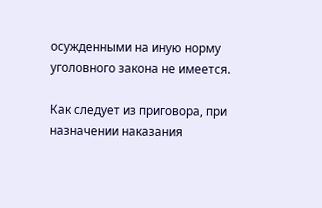осужденными на иную норму уголовного закона не имеется.

Как следует из приговора, при назначении наказания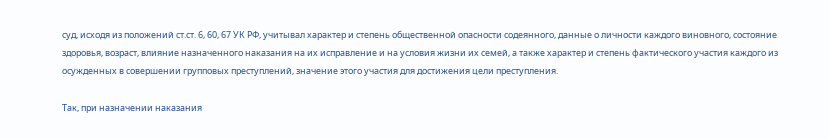суд, исходя из положений ст.ст. 6, 60, 67 УК РФ, учитывал характер и степень общественной опасности содеянного, данные о личности каждого виновного, состояние здоровья, возраст, влияние назначенного наказания на их исправление и на условия жизни их семей, а также характер и степень фактического участия каждого из осужденных в совершении групповых преступлений, значение этого участия для достижения цели преступления.

Так, при назначении наказания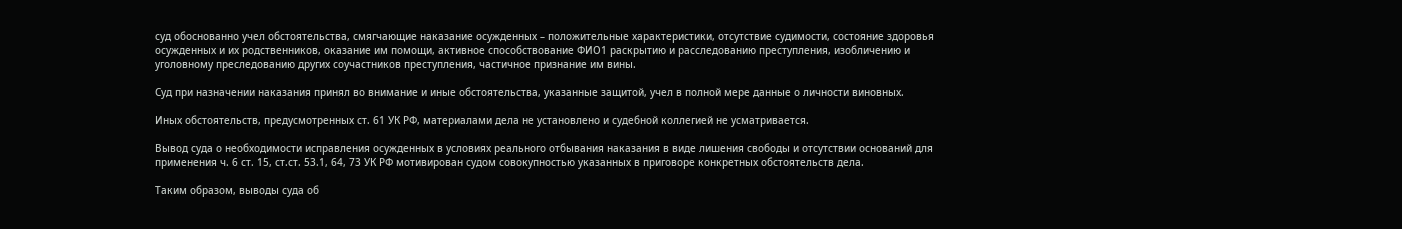суд обоснованно учел обстоятельства, смягчающие наказание осужденных – положительные характеристики, отсутствие судимости, состояние здоровья осужденных и их родственников, оказание им помощи, активное способствование ФИО1 раскрытию и расследованию преступления, изобличению и уголовному преследованию других соучастников преступления, частичное признание им вины.

Суд при назначении наказания принял во внимание и иные обстоятельства, указанные защитой, учел в полной мере данные о личности виновных.

Иных обстоятельств, предусмотренных ст. 61 УК РФ, материалами дела не установлено и судебной коллегией не усматривается.

Вывод суда о необходимости исправления осужденных в условиях реального отбывания наказания в виде лишения свободы и отсутствии оснований для применения ч. 6 ст. 15, ст.ст. 53.1, 64, 73 УК РФ мотивирован судом совокупностью указанных в приговоре конкретных обстоятельств дела.

Таким образом, выводы суда об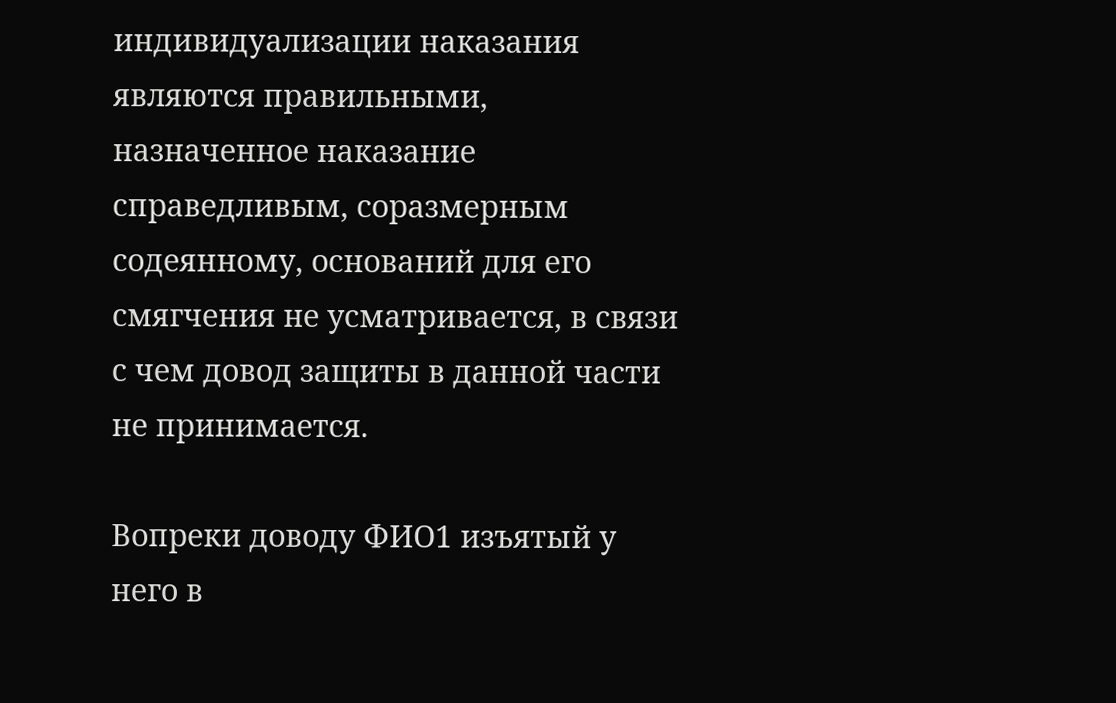индивидуализации наказания являются правильными, назначенное наказание справедливым, соразмерным содеянному, оснований для его смягчения не усматривается, в связи с чем довод защиты в данной части не принимается.

Вопреки доводу ФИО1 изъятый у него в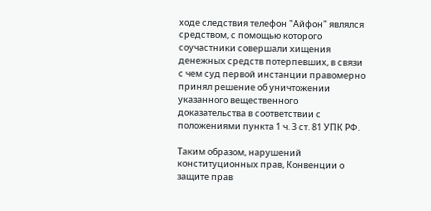ходе следствия телефон "Айфон" являлся средством, с помощью которого соучастники совершали хищения денежных средств потерпевших, в связи с чем суд первой инстанции правомерно принял решение об уничтожении указанного вещественного доказательства в соответствии с положениями пункта 1 ч. 3 ст. 81 УПК РФ.

Таким образом, нарушений конституционных прав, Конвенции о защите прав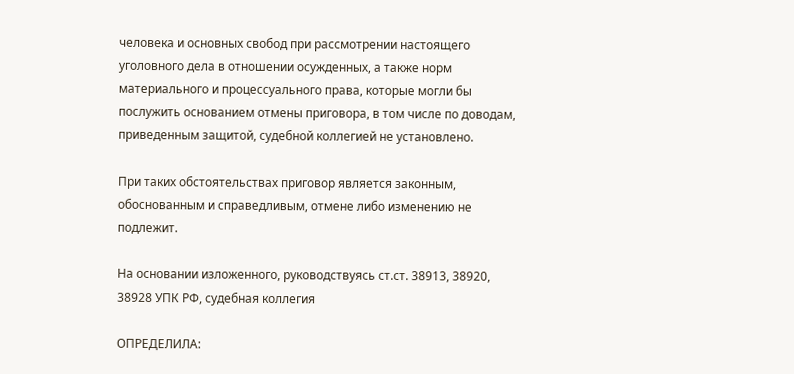человека и основных свобод при рассмотрении настоящего уголовного дела в отношении осужденных, а также норм материального и процессуального права, которые могли бы послужить основанием отмены приговора, в том числе по доводам, приведенным защитой, судебной коллегией не установлено.

При таких обстоятельствах приговор является законным, обоснованным и справедливым, отмене либо изменению не подлежит.

На основании изложенного, руководствуясь ст.ст. 38913, 38920, 38928 УПК РФ, судебная коллегия

ОПРЕДЕЛИЛА: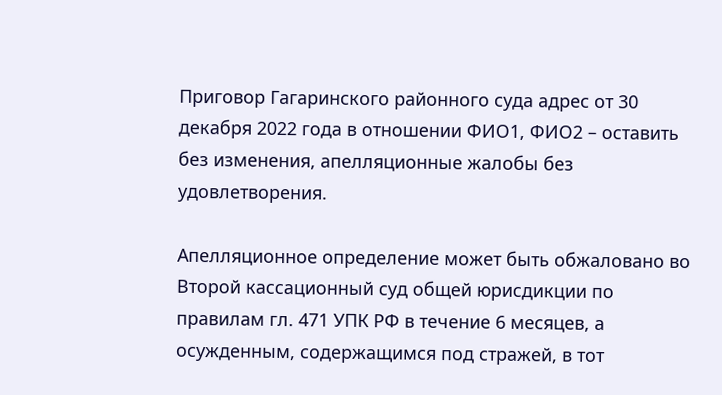Приговор Гагаринского районного суда адрес от 30 декабря 2022 года в отношении ФИО1, ФИО2 – оставить без изменения, апелляционные жалобы без удовлетворения.

Апелляционное определение может быть обжаловано во Второй кассационный суд общей юрисдикции по правилам гл. 471 УПК РФ в течение 6 месяцев, а осужденным, содержащимся под стражей, в тот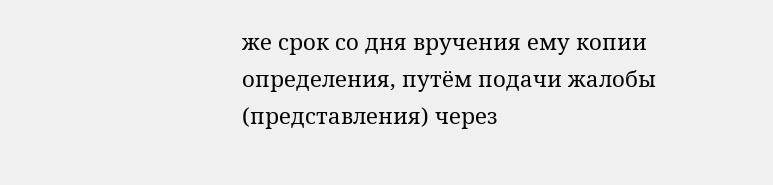же срок со дня вручения ему копии определения, путём подачи жалобы (представления) через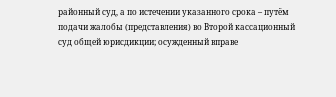районный суд, а по истечении указанного срока – путём подачи жалобы (представления) во Второй кассационный суд общей юрисдикции; осужденный вправе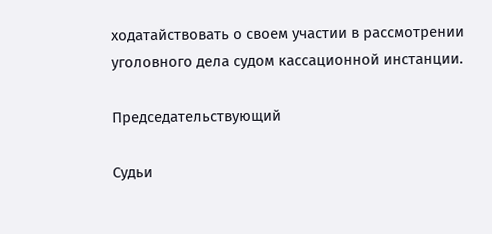ходатайствовать о своем участии в рассмотрении уголовного дела судом кассационной инстанции.

Председательствующий

Судьи